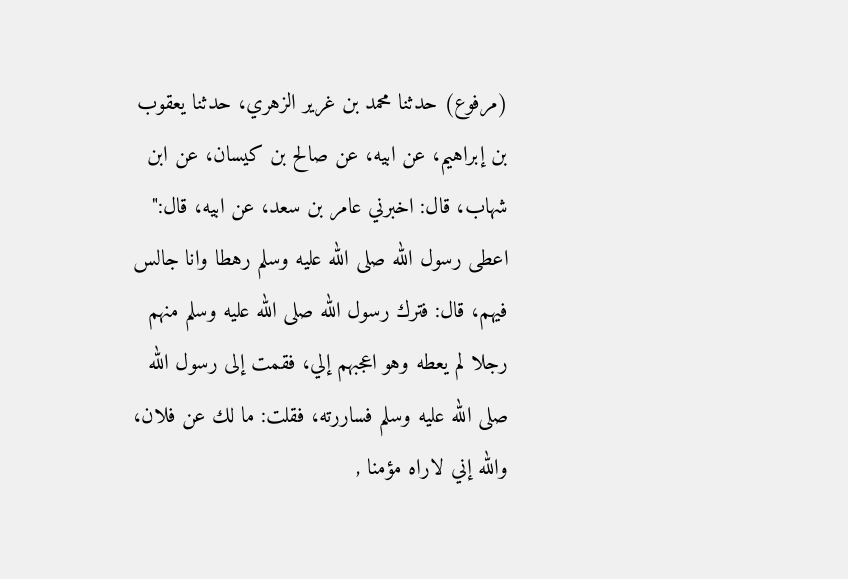(مرفوع) حدثنا محمد بن غرير الزهري، حدثنا يعقوب بن إبراهيم، عن ابيه، عن صالح بن كيسان، عن ابن شهاب، قال: اخبرني عامر بن سعد، عن ابيه، قال:" اعطى رسول الله صلى الله عليه وسلم رهطا وانا جالس فيهم، قال: فترك رسول الله صلى الله عليه وسلم منهم رجلا لم يعطه وهو اعجبهم إلي، فقمت إلى رسول الله صلى الله عليه وسلم فساررته، فقلت: ما لك عن فلان، والله إني لاراه مؤمنا ,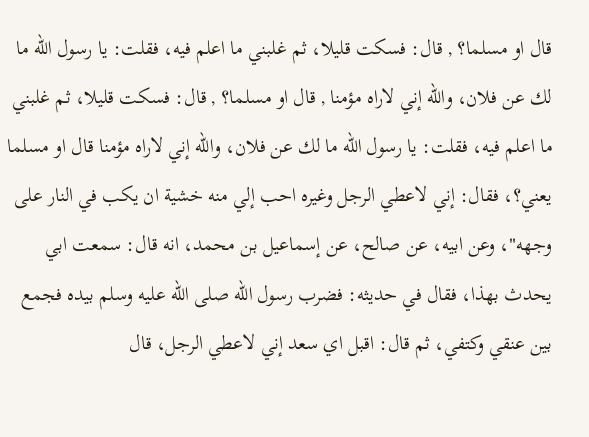قال او مسلما؟ , قال: فسكت قليلا، ثم غلبني ما اعلم فيه، فقلت: يا رسول الله ما لك عن فلان، والله إني لاراه مؤمنا , قال او مسلما؟ , قال: فسكت قليلا، ثم غلبني ما اعلم فيه، فقلت: يا رسول الله ما لك عن فلان، والله إني لاراه مؤمنا قال او مسلما يعني؟، فقال: إني لاعطي الرجل وغيره احب إلي منه خشية ان يكب في النار على وجهه"، وعن ابيه، عن صالح، عن إسماعيل بن محمد، انه قال: سمعت ابي يحدث بهذا، فقال في حديثه: فضرب رسول الله صلى الله عليه وسلم بيده فجمع بين عنقي وكتفي، ثم قال: اقبل اي سعد إني لاعطي الرجل، قال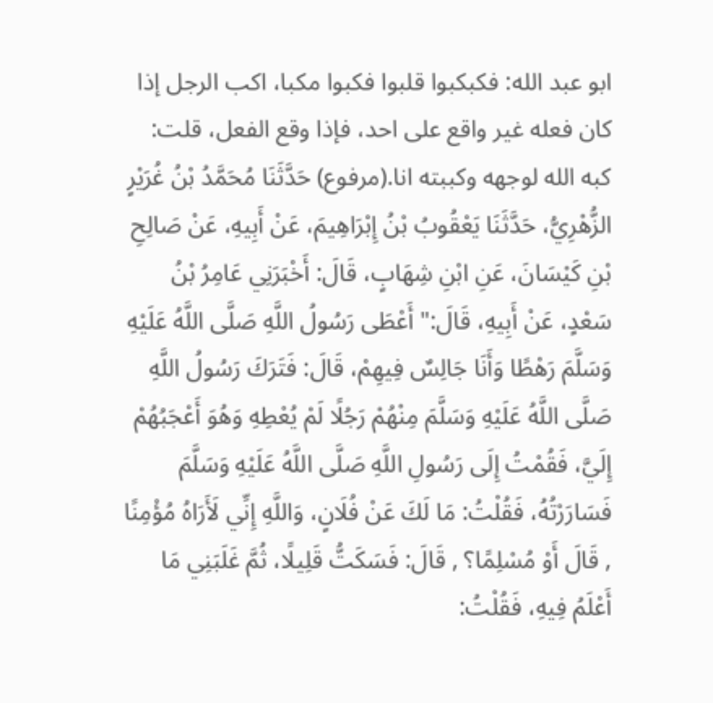ابو عبد الله: فكبكبوا قلبوا فكبوا مكبا، اكب الرجل إذا كان فعله غير واقع على احد، فإذا وقع الفعل، قلت: كبه الله لوجهه وكببته انا.(مرفوع) حَدَّثَنَا مُحَمَّدُ بْنُ غُرَيْرٍ الزُّهْرِيُّ، حَدَّثَنَا يَعْقُوبُ بْنُ إِبْرَاهِيمَ، عَنْ أَبِيهِ، عَنْ صَالِحِ بْنِ كَيْسَانَ، عَنِ ابْنِ شِهَابٍ، قَالَ: أَخْبَرَنِي عَامِرُ بْنُ سَعْدٍ، عَنْ أَبِيهِ، قَالَ:" أَعْطَى رَسُولُ اللَّهِ صَلَّى اللَّهُ عَلَيْهِ وَسَلَّمَ رَهْطًا وَأَنَا جَالِسٌ فِيهِمْ، قَالَ: فَتَرَكَ رَسُولُ اللَّهِ صَلَّى اللَّهُ عَلَيْهِ وَسَلَّمَ مِنْهُمْ رَجُلًا لَمْ يُعْطِهِ وَهُوَ أَعْجَبُهُمْ إِلَيَّ، فَقُمْتُ إِلَى رَسُولِ اللَّهِ صَلَّى اللَّهُ عَلَيْهِ وَسَلَّمَ فَسَارَرْتُهُ، فَقُلْتُ: مَا لَكَ عَنْ فُلَانٍ، وَاللَّهِ إِنِّي لَأَرَاهُ مُؤْمِنًا , قَالَ أَوْ مُسْلِمًا؟ , قَالَ: فَسَكَتُّ قَلِيلًا، ثُمَّ غَلَبَنِي مَا أَعْلَمُ فِيهِ، فَقُلْتُ: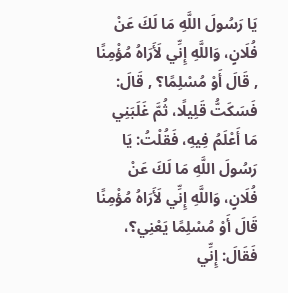يَا رَسُولَ اللَّهِ مَا لَكَ عَنْ فُلَانٍ، وَاللَّهِ إِنِّي لَأَرَاهُ مُؤْمِنًا , قَالَ أَوْ مُسْلِمًا؟ , قَالَ: فَسَكَتُّ قَلِيلًا، ثُمَّ غَلَبَنِي مَا أَعْلَمُ فِيهِ، فَقُلْتُ: يَا رَسُولَ اللَّهِ مَا لَكَ عَنْ فُلَانٍ، وَاللَّهِ إِنِّي لَأَرَاهُ مُؤْمِنًا قَالَ أَوْ مُسْلِمًا يَعْنِي؟، فَقَالَ: إِنِّي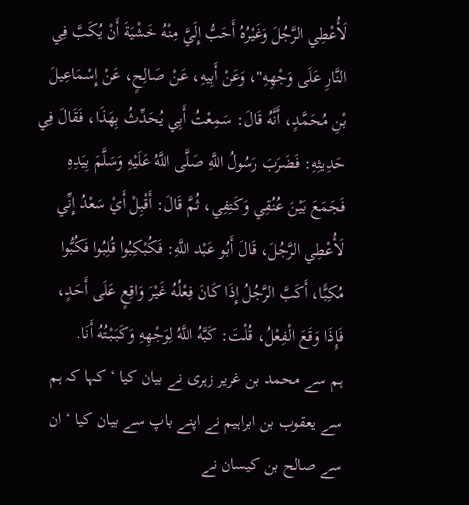لَأُعْطِي الرَّجُلَ وَغَيْرُهُ أَحَبُّ إِلَيَّ مِنْهُ خَشْيَةَ أَنْ يُكَبَّ فِي النَّارِ عَلَى وَجْهِهِ"، وَعَنْ أَبِيهِ، عَنْ صَالِحٍ، عَنْ إِسْمَاعِيلَ بْنِ مُحَمَّدٍ، أَنَّهُ قَالَ: سَمِعْتُ أَبِي يُحَدِّثُ بِهَذَا، فَقَالَ فِي حَدِيثِهِ: فَضَرَبَ رَسُولُ اللَّهِ صَلَّى اللَّهُ عَلَيْهِ وَسَلَّمَ بِيَدِهِ فَجَمَعَ بَيْنَ عُنُقِي وَكَتِفِي، ثُمَّ قَالَ: أَقْبِلْ أَيْ سَعْدُ إِنِّي لَأُعْطِي الرَّجُلَ، قَالَ أَبُو عَبْد اللَّهِ: فَكُبْكِبُوا قُلِبُوا فَكُبُّوا مُكِبًّا، أَكَبَّ الرَّجُلُ إِذَا كَانَ فِعْلُهُ غَيْرَ وَاقِعٍ عَلَى أَحَدٍ، فَإِذَا وَقَعَ الْفِعْلُ، قُلْتَ: كَبَّهُ اللَّهُ لِوَجْهِهِ وَكَبَبْتُهُ أَنَا.
ہم سے محمد بن غریر زہری نے بیان کیا ‘ کہا کہ ہم سے یعقوب بن ابراہیم نے اپنے باپ سے بیان کیا ‘ ان سے صالح بن کیسان نے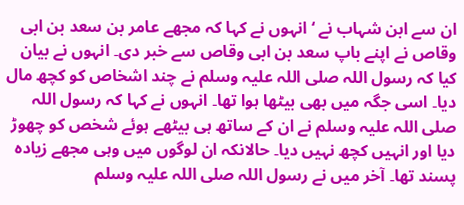ان سے ابن شہاب نے ‘ انہوں نے کہا کہ مجھے عامر بن سعد بن ابی وقاص نے اپنے باپ سعد بن ابی وقاص سے خبر دی۔ انہوں نے بیان کیا کہ رسول اللہ صلی اللہ علیہ وسلم نے چند اشخاص کو کچھ مال دیا۔ اسی جگہ میں بھی بیٹھا ہوا تھا۔ انہوں نے کہا کہ رسول اللہ صلی اللہ علیہ وسلم نے ان کے ساتھ ہی بیٹھے ہوئے شخص کو چھوڑ دیا اور انہیں کچھ نہیں دیا۔ حالانکہ ان لوگوں میں وہی مجھے زیادہ پسند تھا۔ آخر میں نے رسول اللہ صلی اللہ علیہ وسلم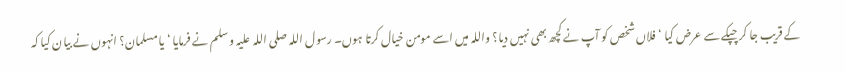کے قریب جا کر چپکے سے عرض کیا ‘ فلاں شخص کو آپ نے کچھ بھی نہیں دیا؟ واللہ میں اسے مومن خیال کرتا ہوں۔ رسول اللہ صلی اللہ علیہ وسلم نے فرمایا ‘ یا مسلمان؟ انہوں نے بیان کیا کہ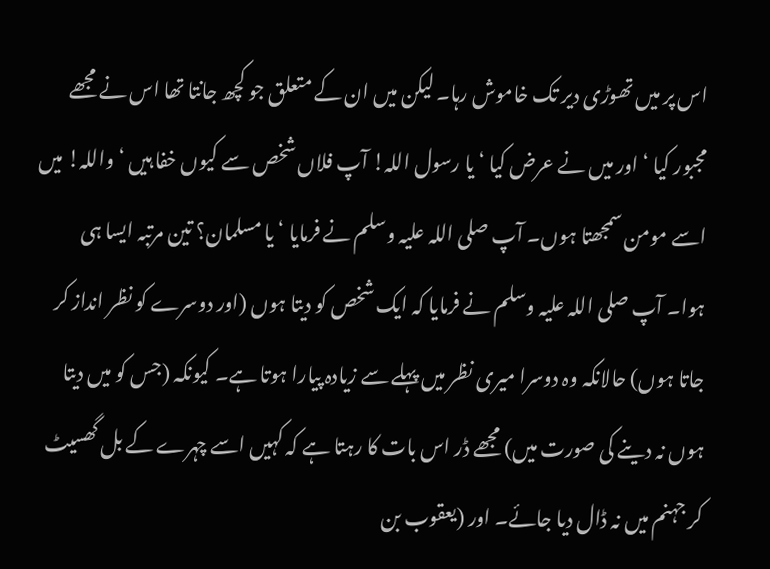اس پر میں تھوڑی دیر تک خاموش رہا۔ لیکن میں ان کے متعلق جو کچھ جانتا تھا اس نے مجھے مجبور کیا ‘ اور میں نے عرض کیا ‘ یا رسول اللہ! آپ فلاں شخص سے کیوں خفا ہیں ‘ واللہ! میں اسے مومن سمجھتا ہوں۔ آپ صلی اللہ علیہ وسلم نے فرمایا ‘ یا مسلمان؟ تین مرتبہ ایسا ہی ہوا۔ آپ صلی اللہ علیہ وسلم نے فرمایا کہ ایک شخص کو دیتا ہوں (اور دوسرے کو نظر انداز کر جاتا ہوں) حالانکہ وہ دوسرا میری نظر میں پہلے سے زیادہ پیارا ہوتا ہے۔ کیونکہ (جس کو میں دیتا ہوں نہ دینے کی صورت میں) مجھے ڈر اس بات کا رہتا ہے کہ کہیں اسے چہرے کے بل گھسیٹ کر جہنم میں نہ ڈال دیا جائے۔ اور (یعقوب بن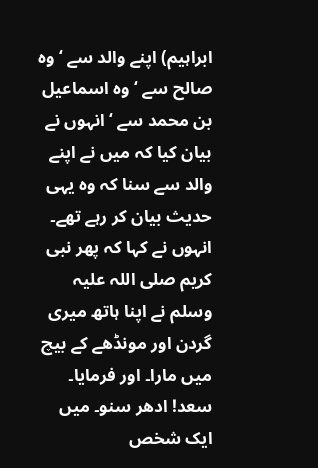ابراہیم) اپنے والد سے ‘ وہ صالح سے ‘ وہ اسماعیل بن محمد سے ‘ انہوں نے بیان کیا کہ میں نے اپنے والد سے سنا کہ وہ یہی حدیث بیان کر رہے تھے۔ انہوں نے کہا کہ پھر نبی کریم صلی اللہ علیہ وسلم نے اپنا ہاتھ میری گردن اور مونڈھے کے بیچ میں مارا۔ اور فرمایا۔ سعد! ادھر سنو۔ میں ایک شخص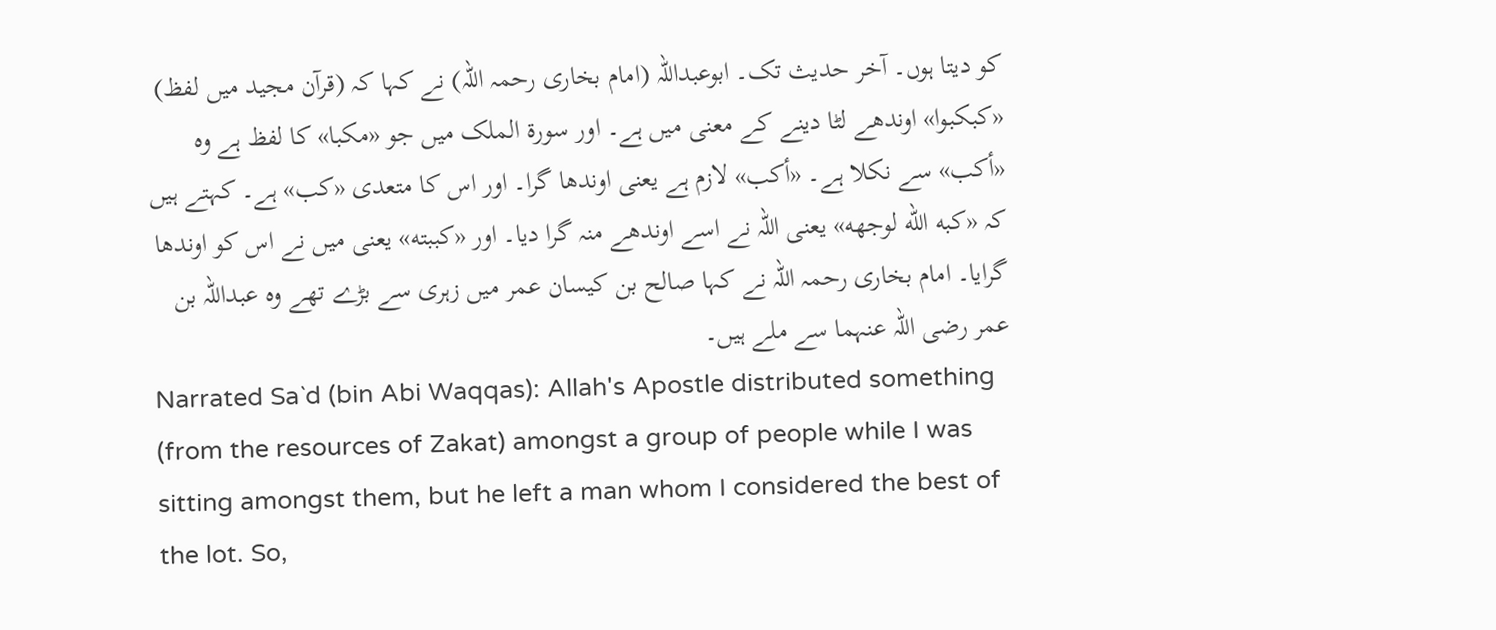کو دیتا ہوں۔ آخر حدیث تک۔ ابوعبداللہ (امام بخاری رحمہ اللہ) نے کہا کہ (قرآن مجید میں لفظ) «كبكبوا» اوندھے لٹا دینے کے معنی میں ہے۔ اور سورۃ الملک میں جو «مكبا» کا لفظ ہے وہ «أكب» سے نکلا ہے۔ «أكب» لازم ہے یعنی اوندھا گرا۔ اور اس کا متعدی «كب» ہے۔ کہتے ہیں کہ «كبه الله لوجهه» یعنی اللہ نے اسے اوندھے منہ گرا دیا۔ اور «كببته» یعنی میں نے اس کو اوندھا گرایا۔ امام بخاری رحمہ اللہ نے کہا صالح بن کیسان عمر میں زہری سے بڑے تھے وہ عبداللہ بن عمر رضی اللہ عنہما سے ملے ہیں۔
Narrated Sa`d (bin Abi Waqqas): Allah's Apostle distributed something (from the resources of Zakat) amongst a group of people while I was sitting amongst them, but he left a man whom I considered the best of the lot. So,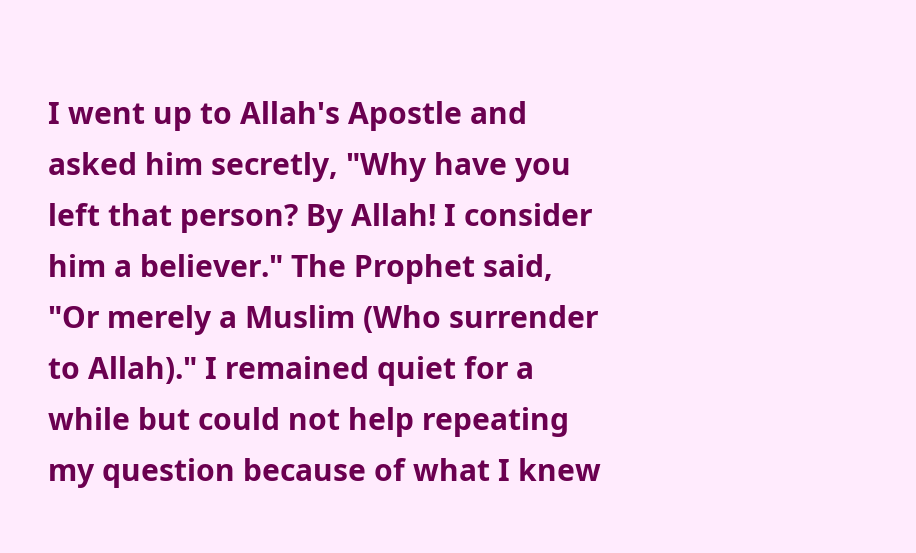I went up to Allah's Apostle and asked him secretly, "Why have you left that person? By Allah! I consider him a believer." The Prophet said, "Or merely a Muslim (Who surrender to Allah)." I remained quiet for a while but could not help repeating my question because of what I knew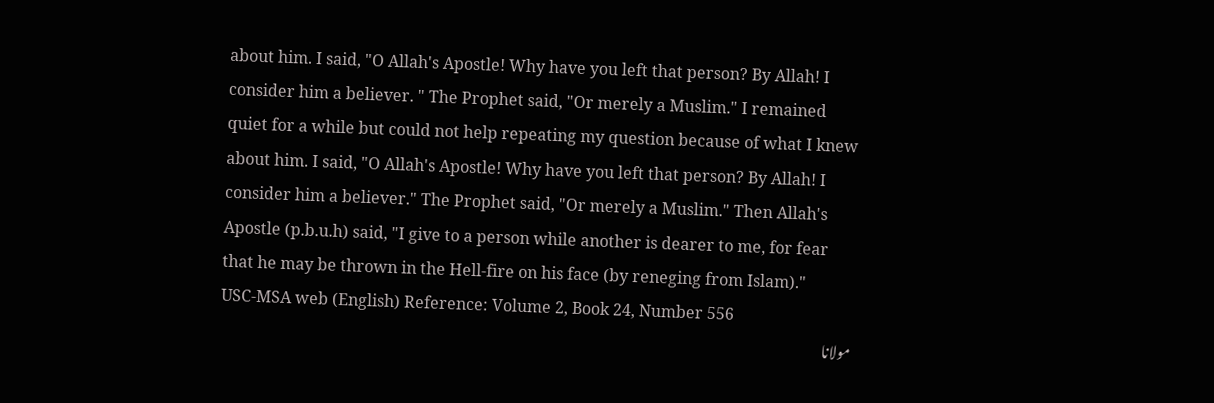about him. I said, "O Allah's Apostle! Why have you left that person? By Allah! I consider him a believer. " The Prophet said, "Or merely a Muslim." I remained quiet for a while but could not help repeating my question because of what I knew about him. I said, "O Allah's Apostle! Why have you left that person? By Allah! I consider him a believer." The Prophet said, "Or merely a Muslim." Then Allah's Apostle (p.b.u.h) said, "I give to a person while another is dearer to me, for fear that he may be thrown in the Hell-fire on his face (by reneging from Islam)."
USC-MSA web (English) Reference: Volume 2, Book 24, Number 556
مولانا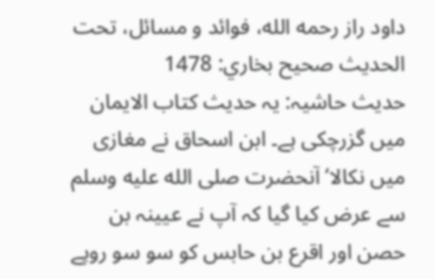داود راز رحمه الله، فوائد و مسائل، تحت الحديث صحيح بخاري: 1478
حدیث حاشیہ: یہ حدیث کتاب الایمان میں گزرچکی ہے۔ ابن اسحاق نے مغازی میں نکالا‘ آنحضرت صلى الله عليه وسلم سے عرض کیا گیا کہ آپ نے عیینہ بن حصن اور اقرع بن حابس کو سو سو روپے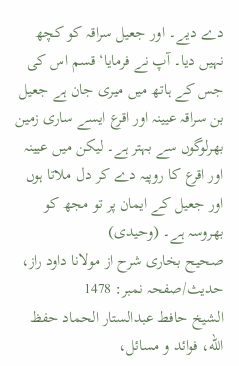دے دیے۔ اور جعیل سراقہ کو کچھ نہیں دیا۔ آپ نے فرمایا‘ قسم اس کی جس کے ہاتھ میں میری جان ہے جعیل بن سراقہ عیینہ اور اقرع ایسے ساری زمین بھرلوگوں سے بہتر ہے۔ لیکن میں عیینہ اور اقرع کا روپیہ دے کر دل ملاتا ہوں اور جعیل کے ایمان پر تو مجھ کو بھروسہ ہے۔ (وحیدی)
صحیح بخاری شرح از مولانا داود راز، حدیث/صفحہ نمبر: 1478
الشيخ حافط عبدالستار الحماد حفظ الله، فوائد و مسائل،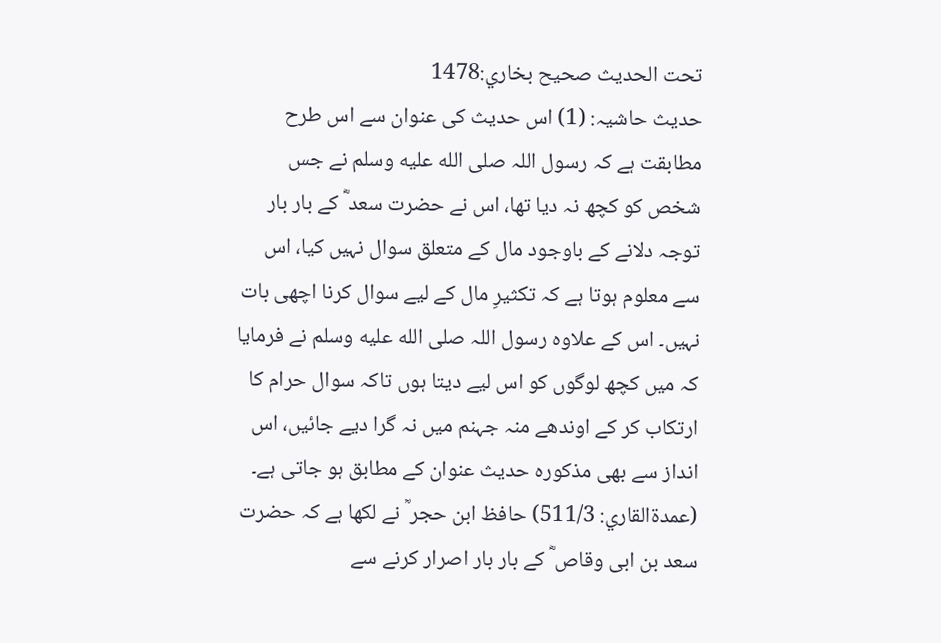تحت الحديث صحيح بخاري:1478
حدیث حاشیہ: (1) اس حدیث کی عنوان سے اس طرح مطابقت ہے کہ رسول اللہ صلى الله عليه وسلم نے جس شخص کو کچھ نہ دیا تھا، اس نے حضرت سعد ؓ کے بار بار توجہ دلانے کے باوجود مال کے متعلق سوال نہیں کیا، اس سے معلوم ہوتا ہے کہ تکثیرِ مال کے لیے سوال کرنا اچھی بات نہیں۔ اس کے علاوہ رسول اللہ صلى الله عليه وسلم نے فرمایا کہ میں کچھ لوگوں کو اس لیے دیتا ہوں تاکہ سوال حرام کا ارتکاب کر کے اوندھے منہ جہنم میں نہ گرا دیے جائیں، اس انداز سے بھی مذکورہ حدیث عنوان کے مطابق ہو جاتی ہے۔ (عمدةالقاري: 511/3) حافظ ابن حجر ؒ نے لکھا ہے کہ حضرت سعد بن ابی وقاص ؓ کے بار بار اصرار کرنے سے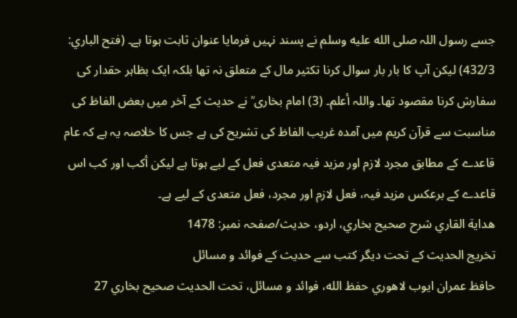جسے رسول اللہ صلى الله عليه وسلم نے پسند نہیں فرمایا عنوان ثابت ہوتا ہے۔ (فتح الباري: 432/3) لیکن آپ کا بار بار سوال کرنا تکثیر مال کے متعلق نہ تھا بلکہ ایک بظاہر حقدار کی سفارش کرنا مقصود تھا۔ واللہ أعلم۔ (3) امام بخاری ؒ نے حدیث کے آخر میں بعض الفاظ کی مناسبت سے قرآن کریم میں آمدہ غریب الفاظ کی تشریح کی ہے جس کا خلاصہ یہ ہے کہ عام قاعدے کے مطابق مجرد لازم اور مزید فیہ متعدی فعل کے لیے ہوتا ہے لیکن أكب اور كب اس قاعدے کے برعکس مزید فیہ، فعل لازم اور مجرد، فعل متعدی کے لیے ہے۔
هداية القاري شرح صحيح بخاري، اردو، حدیث/صفحہ نمبر: 1478
تخریج الحدیث کے تحت دیگر کتب سے حدیث کے فوائد و مسائل
حافظ عمران ايوب لاهوري حفظ الله، فوائد و مسائل، تحت الحديث صحيح بخاري 27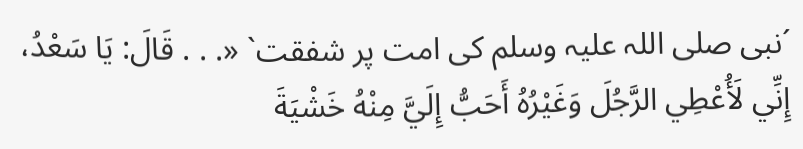´نبی صلی اللہ علیہ وسلم کی امت پر شفقت` «. . . قَالَ: يَا سَعْدُ، إِنِّي لَأُعْطِي الرَّجُلَ وَغَيْرُهُ أَحَبُّ إِلَيَّ مِنْهُ خَشْيَةَ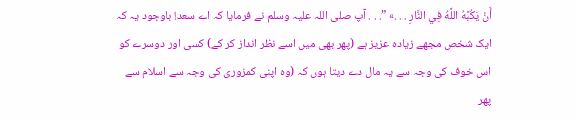أَنْ يَكُبَّهُ اللَّهُ فِي النَّارِ . . .» ”. . . آپ صلی اللہ علیہ وسلم نے فرمایا کہ اے سعد! باوجود یہ کہ ایک شخص مجھے زیادہ عزیز ہے (پھر بھی میں اسے نظر انداز کر کے) کسی اور دوسرے کو اس خوف کی وجہ سے یہ مال دے دیتا ہوں کہ (وہ اپنی کمزوری کی وجہ سے اسلام سے پھر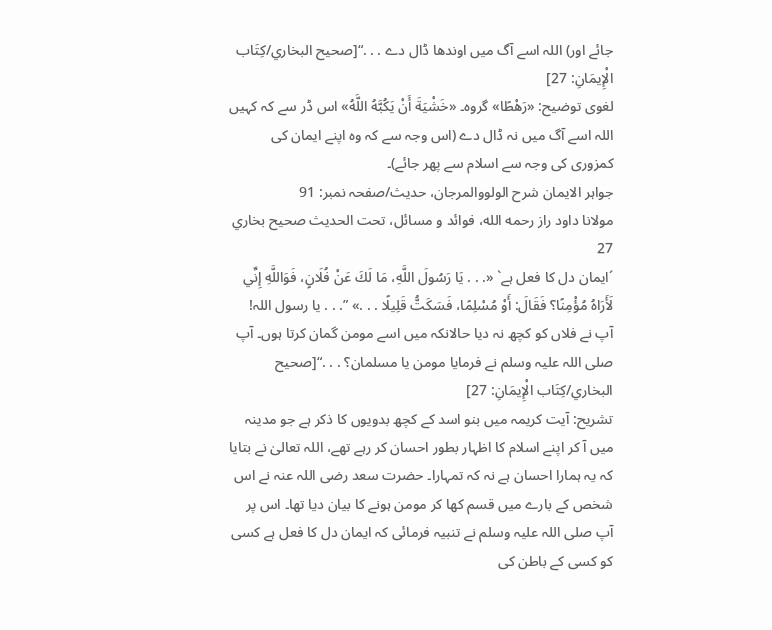جائے اور) اللہ اسے آگ میں اوندھا ڈال دے . . .“[صحيح البخاري/كِتَاب الْإِيمَانِ: 27]
لغوی توضیح: «رَهْطًا» گروہ۔ «خَشْيَةَ أَنْ يَكُبَّهُ اللَّهُ» اس ڈر سے کہ کہیں اللہ اسے آگ میں نہ ڈال دے (اس وجہ سے کہ وہ اپنے ایمان کی کمزوری کی وجہ سے اسلام سے پھر جائے)۔
جواہر الایمان شرح الولووالمرجان، حدیث/صفحہ نمبر: 91
مولانا داود راز رحمه الله، فوائد و مسائل، تحت الحديث صحيح بخاري 27
´ایمان دل کا فعل ہے` «. . . يَا رَسُولَ اللَّهِ، مَا لَكَ عَنْ فُلَانٍ، فَوَاللَّهِ إِنِّي لَأَرَاهُ مُؤْمِنًا؟ فَقَالَ: أَوْ مُسْلِمًا، فَسَكَتُّ قَلِيلًا . . .» ”. . . یا رسول اللہ! آپ نے فلاں کو کچھ نہ دیا حالانکہ میں اسے مومن گمان کرتا ہوں۔ آپ صلی اللہ علیہ وسلم نے فرمایا مومن یا مسلمان؟ . . .“[صحيح البخاري/كِتَاب الْإِيمَانِ: 27]
تشریح: آیت کریمہ میں بنو اسد کے کچھ بدویوں کا ذکر ہے جو مدینہ میں آ کر اپنے اسلام کا اظہار بطور احسان کر رہے تھے، اللہ تعالیٰ نے بتایا کہ یہ ہمارا احسان ہے نہ کہ تمہارا۔ حضرت سعد رضی اللہ عنہ نے اس شخص کے بارے میں قسم کھا کر مومن ہونے کا بیان دیا تھا۔ اس پر آپ صلی اللہ علیہ وسلم نے تنبیہ فرمائی کہ ایمان دل کا فعل ہے کسی کو کسی کے باطن کی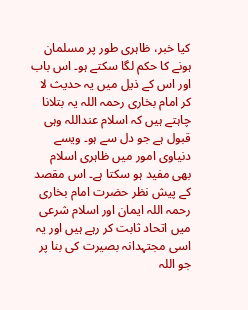کیا خبر، ظاہری طور پر مسلمان ہونے کا حکم لگا سکتے ہو۔ اس باب اور اس کے ذیل میں یہ حدیث لا کر امام بخاری رحمہ اللہ یہ بتلانا چاہتے ہیں کہ اسلام عنداللہ وہی قبول ہے جو دل سے ہو۔ ویسے دنیاوی امور میں ظاہری اسلام بھی مفید ہو سکتا ہے۔ اس مقصد کے پیش نظر حضرت امام بخاری رحمہ اللہ ایمان اور اسلام شرعی میں اتحاد ثابت کر رہے ہیں اور یہ اسی مجتہدانہ بصیرت کی بنا پر جو اللہ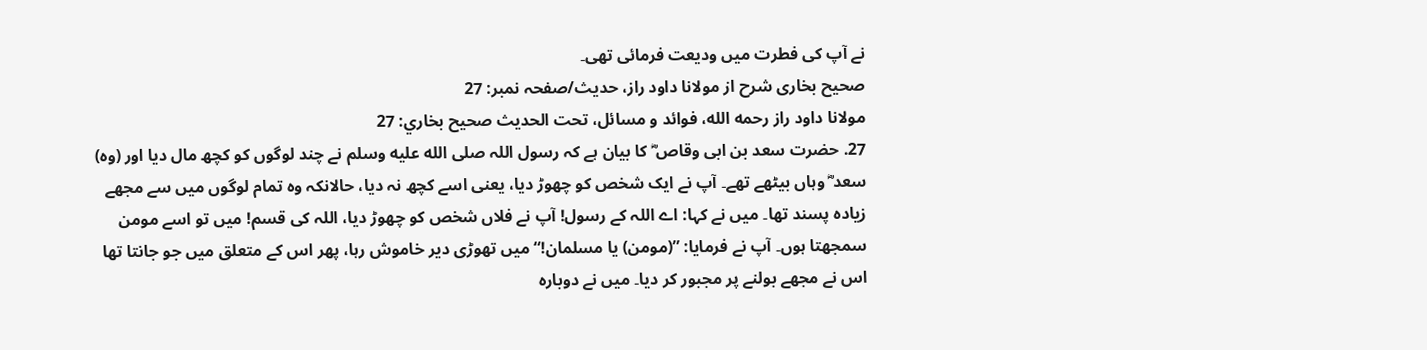نے آپ کی فطرت میں ودیعت فرمائی تھی۔
صحیح بخاری شرح از مولانا داود راز، حدیث/صفحہ نمبر: 27
مولانا داود راز رحمه الله، فوائد و مسائل، تحت الحديث صحيح بخاري: 27
27. حضرت سعد بن ابی وقاص ؓ کا بیان ہے کہ رسول اللہ صلى الله عليه وسلم نے چند لوگوں کو کچھ مال دیا اور (وہ) سعد ؓ وہاں بیٹھے تھے۔ آپ نے ایک شخص کو چھوڑ دیا، یعنی اسے کچھ نہ دیا، حالانکہ وہ تمام لوگوں میں سے مجھے زیادہ پسند تھا۔ میں نے کہا: اے اللہ کے رسول! آپ نے فلاں شخص کو چھوڑ دیا، اللہ کی قسم! میں تو اسے مومن سمجھتا ہوں۔ آپ نے فرمایا: ”(مومن) یا مسلمان!“ میں تھوڑی دیر خاموش رہا، پھر اس کے متعلق میں جو جانتا تھا اس نے مجھے بولنے پر مجبور کر دیا۔ میں نے دوبارہ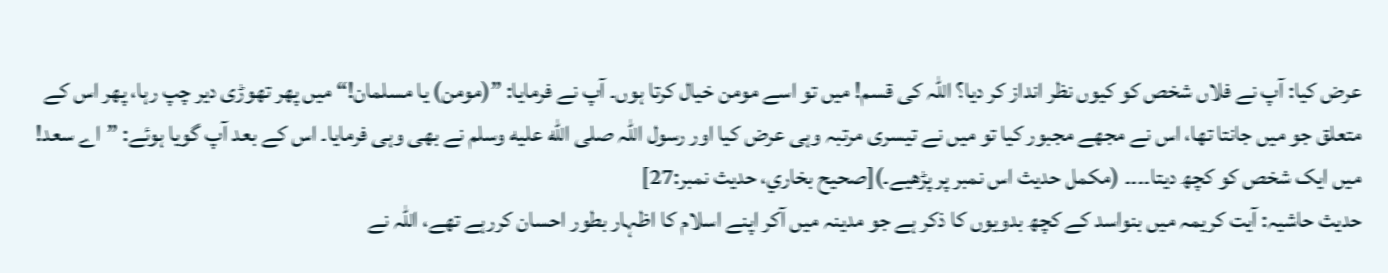عرض کیا: آپ نے فلاں شخص کو کیوں نظر انداز کر دیا؟ اللہ کی قسم! میں تو اسے مومن خیال کرتا ہوں۔ آپ نے فرمایا: ”(مومن) یا مسلمان!“ میں پھر تھوڑی دیر چپ رہا، پھر اس کے متعلق جو میں جانتا تھا، اس نے مجھے مجبور کیا تو میں نے تیسری مرتبہ وہی عرض کیا اور رسول اللہ صلى الله عليه وسلم نے بھی وہی فرمایا۔ اس کے بعد آپ گویا ہوئے: ”اے سعد! میں ایک شخص کو کچھ دیتا۔۔۔۔ (مکمل حدیث اس نمبر پر پڑھیے۔)[صحيح بخاري، حديث نمبر:27]
حدیث حاشیہ: آیت کریمہ میں بنواسد کے کچھ بدویوں کا ذکر ہے جو مدینہ میں آکر اپنے اسلام کا اظہار بطور احسان کررہے تھے، اللہ نے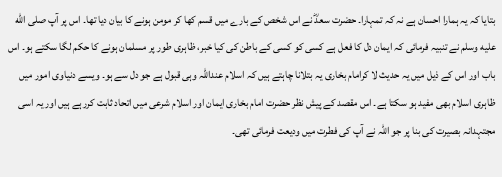بتایا کہ یہ ہمارا احسان ہے نہ کہ تمہارا۔ حضرت سعدؓ نے اس شخص کے بارے میں قسم کھا کر مومن ہونے کا بیان دیا تھا۔ اس پر آپ صلى الله عليه وسلم نے تنبیہ فرمائی کہ ایمان دل کا فعل ہے کسی کو کسی کے باطن کی کیا خبر، ظاہری طور پر مسلمان ہونے کا حکم لگا سکتے ہو۔ اس باب اور اس کے ذیل میں یہ حدیث لا کرامام بخاری یہ بتلانا چاہتے ہیں کہ اسلام عنداللہ وہی قبول ہے جو دل سے ہو۔ ویسے دنیاوی امور میں ظاہری اسلام بھی مفید ہو سکتا ہے۔ اس مقصد کے پیش نظر حضرت امام بخاری ایمان اور اسلام شرعی میں اتحاد ثابت کررہے ہیں اور یہ اسی مجتہدانہ بصیرت کی بنا پر جو اللہ نے آپ کی فطرت میں ودیعت فرمائی تھی۔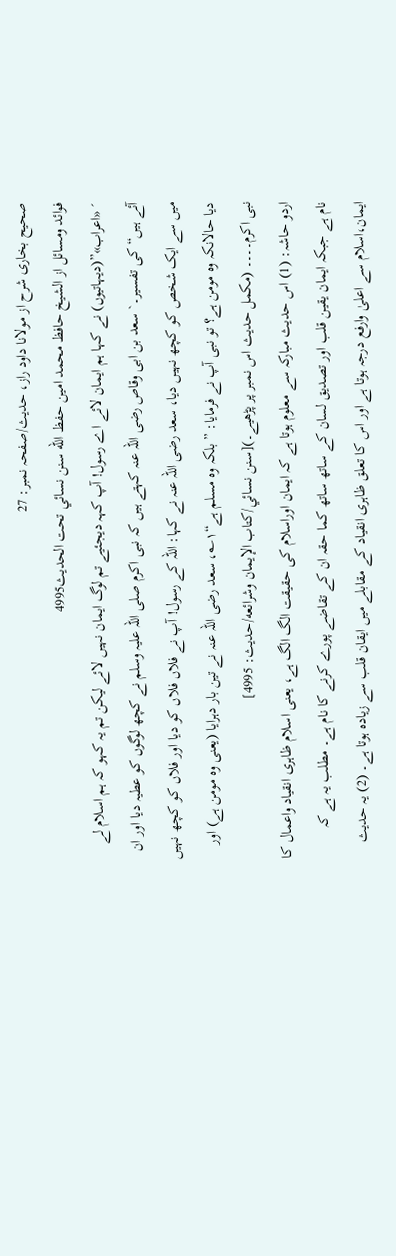صحیح بخاری شرح از مولانا داود راز، حدیث/صفحہ نمبر: 27
فوائد ومسائل از الشيخ حافظ محمد امين حفظ الله سنن نسائي تحت الحديث4995
´ «اعراب»”(دیہاتیوں) نے کہا ہم ایمان لائے اے رسول! آپ کہہ دیجئیے تم لوگ ایمان نہیں لائے لیکن تم یہ کہو کہ ہم اسلام لے آئے ہیں“ کی تفسیر۔` سعد بن ابی وقاص رضی اللہ عنہ کہتے ہیں کہ نبی اکرم صلی اللہ علیہ وسلم نے کچھ لوگوں کو عطیہ دیا اور ان میں سے ایک شخص کو کچھ نہیں دیا، سعد رضی اللہ عنہ نے کہا: اللہ کے رسول! آپ نے فلاں فلاں کو دیا اور فلاں کو کچھ نہیں دیا حالانکہ وہ مومن ہے؟ تو نبی آپ نے فرمایا: ”بلکہ وہ مسلم ہے“۱؎، سعد رضی اللہ عنہ نے تین بار دہرایا (یعنی وہ مومن ہے) اور نبی اکرم۔۔۔۔ (مکمل حدیث اس نمبر پر پڑھیے۔)[سنن نسائي/كتاب الإيمان وشرائعه/حدیث: 4995]
اردو حاشہ: (1) اس حدیث مبارکہ سے معلوم ہوتا ہے کہ ایمان اوراسلام کی حقیقت الگ الگ ہے، یعنی اسلام ظاہری انقیاد واعمال کا نام ہے جبکہ ایمان یقین قلب اور تصدیق لسان کے ساتھ ساتھ کما حقہ ان کے تقاضے پورے کرنے کا نام ہے۔ مطلب یہ ہے کہ ایمان،اسلام سے اعلیٰ وارفع درجہ ہوتا ہے اور اس کا تعلق ظاہری انقیاد کے مقابلے میں ایقان قلب سے زیادہ ہوتا ہے۔ (2) یہ حدیث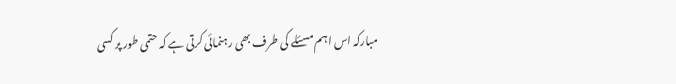مبارکہ اس اہم مسئلے کی طرف بھی رہنمائی کرتی ہے کہ حتمی طور پر کسی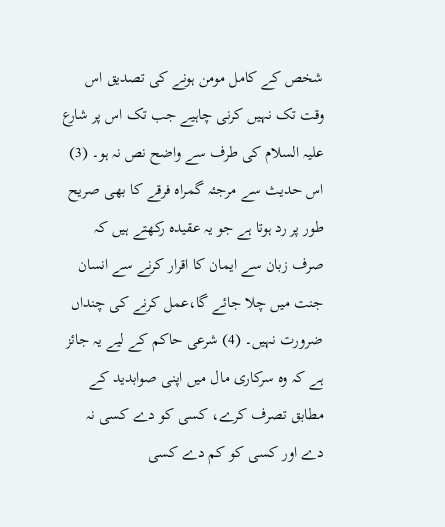شخص کے کامل مومن ہونے کی تصدیق اس وقت تک نہیں کرنی چاہیے جب تک اس پر شارع علیہ السلام کی طرف سے واضح نص نہ ہو۔ (3) اس حدیث سے مرجئہ گمراہ فرقے کا بھی صریح طور پر رد ہوتا ہے جو یہ عقیدہ رکھتے ہیں کہ صرف زبان سے ایمان کا اقرار کرنے سے انسان جنت میں چلا جائے گا،عمل کرنے کی چنداں ضرورت نہیں۔ (4) شرعی حاکم کے لیے یہ جائز ہے کہ وہ سرکاری مال میں اپنی صوابدید کے مطابق تصرف کرے، کسی کو دے کسی نہ دے اور کسی کو کم دے کسی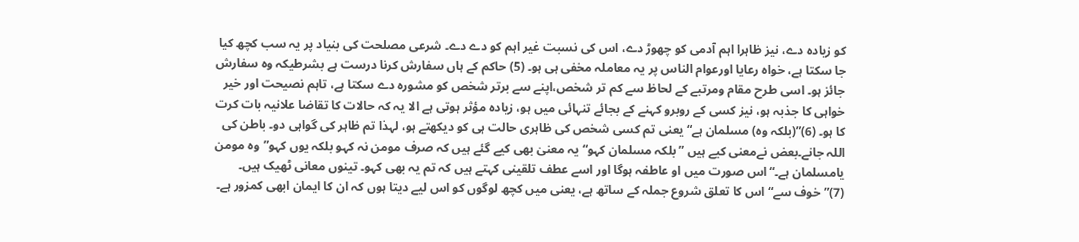کو زیادہ دے، نیز ظاہرا اہم آدمی کو چھوڑ دے، اس کی نسبت غیر اہم کو دے دے۔ شرعی مصلحت کی بنیاد پر یہ سب کچھ کیا جا سکتا ہے، خواہ رعایا اورعوام الناس پر یہ معاملہ مخفی ہی ہو۔ (5) حاکم کے ہاں سفارش کرنا درست ہے بشرطیکہ وہ سفارش جائز ہو۔ اسی طرح مقام ومرتبے کے لحاظ سے کم تر شخص،اپنے سے برتر شخص کو مشورہ دے سکتا ہے، تاہم نصیحت اور خیر خواہی کا جذبہ ہو، نیز کسی کے روبرو کہنے کے بجائے تنہائی میں ہو، زیادہ مؤثر ہوتی ہے الا یہ کہ حالات کا تقاضا علانیہ بات کرت کا ہو۔ (6)”(بلکہ وہ) مسلمان ہے“ یعنی تم کسی شخص کی ظاہری حالت ہی کو دیکھتے ہو، لہذا تم ظاہر کی گواہی دو۔ باطن کی اللہ جانے۔بعض نےمعنی کیے ہیں ”بلکہ مسلمان کہو“ یہ معنیٰ بھی کیے گئے ہیں کہ صرف مومن نہ کہو بلکہ یوں کہو”وہ مومن یامسلمان ہے۔“ اس صورت میں او عاطفہ ہوگا اور اسے عطف تلقینی کہتے ہیں کہ تم یہ بھی کہو۔ تینوں معانی ٹھیک ہیں۔ (7)”خوف سے“ اس کا تعلق شروع جملہ کے ساتھ ہے، یعنی میں کچھ لوگوں کو اس لیے دیتا ہوں کہ ان کا ایمان ابھی کمزور ہے۔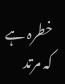خطرہ ہے کہ مرتد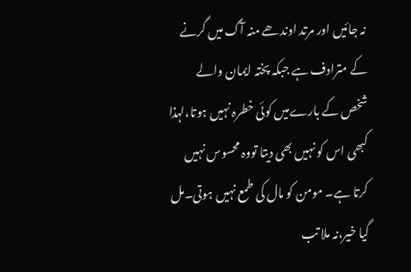نہ جائیں اور مرتد اوندھے منہ آگ میں گرنے کے مترادف ہے جبکہ پختہ ایمان والے شخص کے بارےمیں کوئی خطرہ نہیں ہوتا،لہذا کبھی اس کو نہیں بھی دیتا تووہ محسوس نہیں کرتا ہے۔ مومن کو مال کی طمع نہیں ہوتی۔مل گیا خیر،نہ ملا تب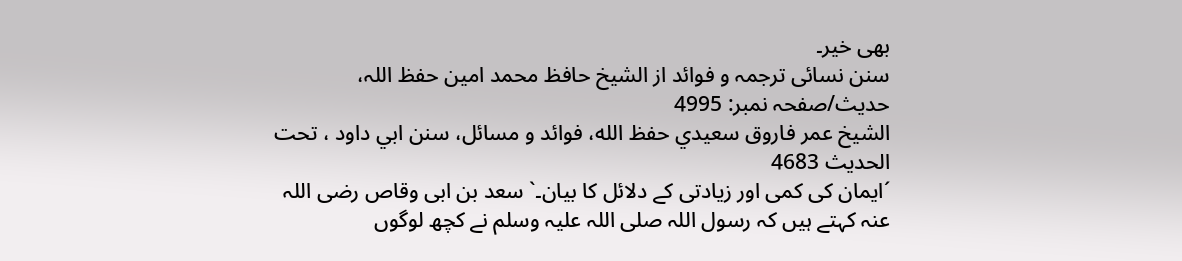بھی خیر۔
سنن نسائی ترجمہ و فوائد از الشیخ حافظ محمد امین حفظ اللہ، حدیث/صفحہ نمبر: 4995
الشيخ عمر فاروق سعيدي حفظ الله، فوائد و مسائل، سنن ابي داود ، تحت الحديث 4683
´ایمان کی کمی اور زیادتی کے دلائل کا بیان۔` سعد بن ابی وقاص رضی اللہ عنہ کہتے ہیں کہ رسول اللہ صلی اللہ علیہ وسلم نے کچھ لوگوں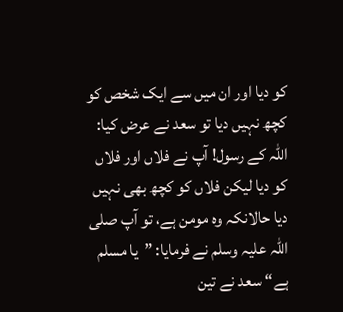کو دیا اور ان میں سے ایک شخص کو کچھ نہیں دیا تو سعد نے عرض کیا: اللہ کے رسول! آپ نے فلاں اور فلاں کو دیا لیکن فلاں کو کچھ بھی نہیں دیا حالانکہ وہ مومن ہے، تو آپ صلی اللہ علیہ وسلم نے فرمایا: ”یا مسلم ہے“ سعد نے تین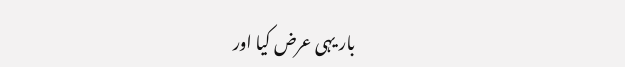بار یہی عرض کیا اور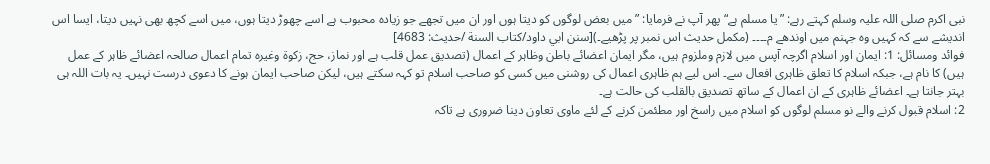نبی اکرم صلی اللہ علیہ وسلم کہتے رہے: ”یا مسلم ہے“ پھر آپ نے فرمایا: ”میں بعض لوگوں کو دیتا ہوں اور ان میں تجھے جو زیادہ محبوب ہے اسے چھوڑ دیتا ہوں، میں اسے کچھ بھی نہیں دیتا، ایسا اس اندیشے سے کہ کہیں وہ جہنم میں اوندھے م۔۔۔۔ (مکمل حدیث اس نمبر پر پڑھیے۔)[سنن ابي داود/كتاب السنة /حدیث: 4683]
فوائد ومسائل: 1: ایمان اور اسلام اگرچہ آپس میں لازم وملزوم ہیں، مگر ایمان اعضائے باطن وظاہر کے اعمال (تصدیق عمل قلب ہے اور نماز، حج، زکوۃ وغیرہ تمام اعمال صالحہ اعضائے ظاہر کے عمل ہیں) کا نام ہے، جبکہ اسلام کا تعلق ظاہری افعال سے۔ اس لیے ہم ظاہری اعمال کی روشنی میں کسی کو صاحب اسلام تو کہہ سکتے ہیں، لیکن صاحب ایمان ہونے کا دعوی درست نہیں۔ یہ بات اللہ ہی بہتر جانتا ہے۔ اعضائے ظاہری کے ان اعمال کے ساتھ تصدیق بالقلب کی حالت ہے۔
2: اسلام قبول کرنے والے نو مسلم لوگوں کو اسلام میں راسخ اور مطئمن کرنے کے لئے ماوی تعاون دینا ضروری ہے تاکہ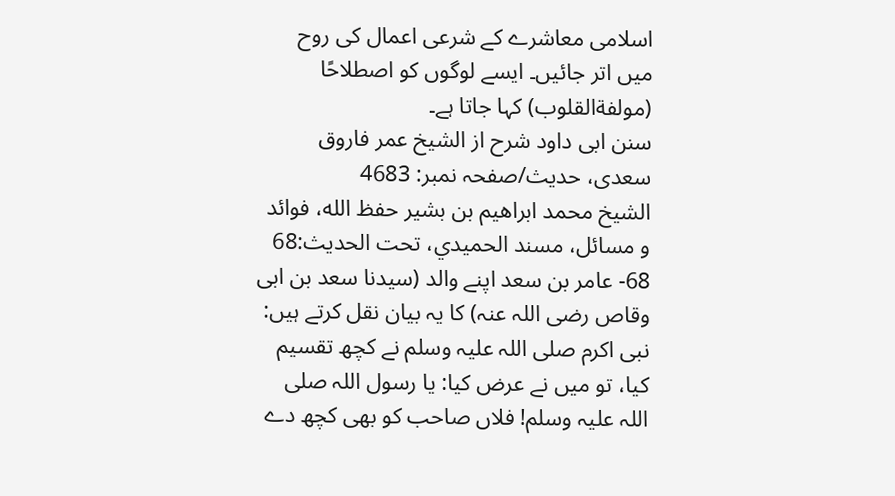اسلامی معاشرے کے شرعی اعمال کی روح میں اتر جائیں۔ ایسے لوگوں کو اصطلاحًا (مولفةالقلوب) كہا جاتا ہے۔
سنن ابی داود شرح از الشیخ عمر فاروق سعدی، حدیث/صفحہ نمبر: 4683
الشيخ محمد ابراهيم بن بشير حفظ الله، فوائد و مسائل، مسند الحميدي، تحت الحديث:68
68- عامر بن سعد اپنے والد (سیدنا سعد بن ابی وقاص رضی اللہ عنہ) کا یہ بیان نقل کرتے ہیں: نبی اکرم صلی اللہ علیہ وسلم نے کچھ تقسیم کیا، تو میں نے عرض کیا: یا رسول اللہ صلی اللہ علیہ وسلم! فلاں صاحب کو بھی کچھ دے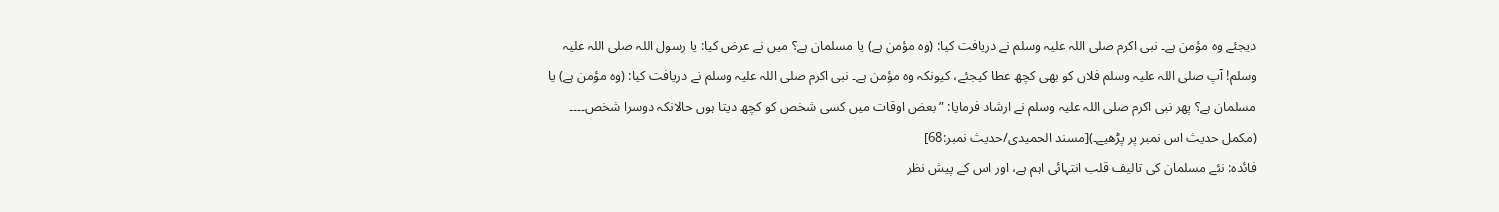دیجئے وہ مؤمن ہے۔ نبی اکرم صلی اللہ علیہ وسلم نے دریافت کیا: (وہ مؤمن ہے) یا مسلمان ہے؟ میں نے عرض کیا: یا رسول اللہ صلی اللہ علیہ وسلم! آپ صلی اللہ علیہ وسلم فلاں کو بھی کچھ عطا کیجئے، کیونکہ وہ مؤمن ہے۔ نبی اکرم صلی اللہ علیہ وسلم نے دریافت کیا: (وہ مؤمن ہے) یا مسلمان ہے؟ پھر نبی اکرم صلی اللہ علیہ وسلم نے ارشاد فرمایا: ”بعض اوقات میں کسی شخص کو کچھ دیتا ہوں حالانکہ دوسرا شخص۔۔۔۔ (مکمل حدیث اس نمبر پر پڑھیے۔)[مسند الحمیدی/حدیث نمبر:68]
فائدہ: نئے مسلمان کی تالیف قلب انتہائی اہم ہے، اور اس کے پیش نظر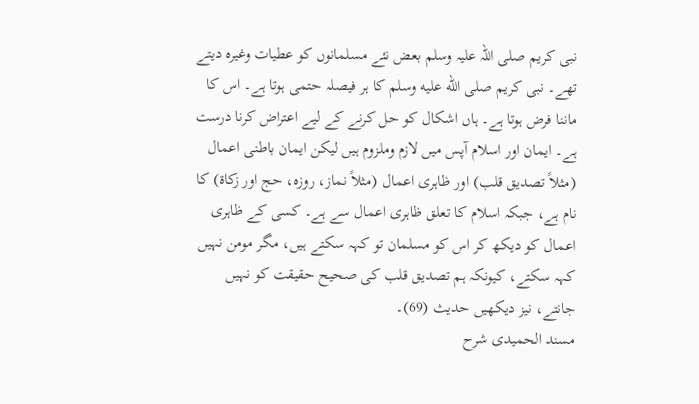نبی کریم صلی اللہ علیہ وسلم بعض نئے مسلمانوں کو عطیات وغیرہ دیتے تھے۔ نبی کریم صلى الله عليه وسلم کا ہر فیصلہ حتمی ہوتا ہے۔ اس کا ماننا فرض ہوتا ہے۔ ہاں اشکال کو حل کرنے کے لیے اعتراض کرنا درست ہے۔ ایمان اور اسلام آپس میں لازم وملزوم ہیں لیکن ایمان باطنی اعمال (مثلاً تصدیق قلب) اور ظاہری اعمال (مثلاً نماز، روزہ، حج اور زکاۃ) کا نام ہے، جبکہ اسلام کا تعلق ظاہری اعمال سے ہے۔ کسی کے ظاہری اعمال کو دیکھ کر اس کو مسلمان تو کہہ سکتے ہیں، مگر مومن نہیں کہہ سکتے، کیونکہ ہم تصدیق قلب کی صحیح حقیقت کو نہیں جانتے، نیز دیکھیں حدیث (69)۔
مسند الحمیدی شرح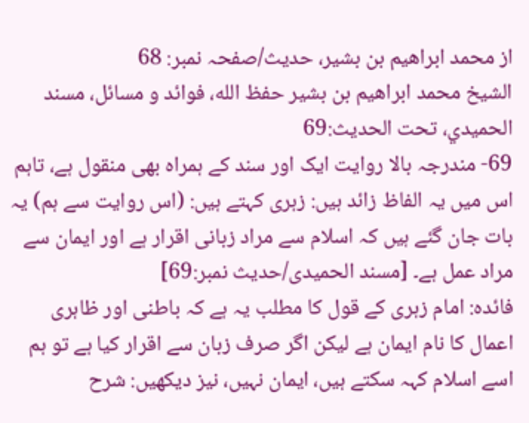از محمد ابراهيم بن بشير، حدیث/صفحہ نمبر: 68
الشيخ محمد ابراهيم بن بشير حفظ الله، فوائد و مسائل، مسند الحميدي، تحت الحديث:69
69- مندرجہ بالا روایت ایک اور سند کے ہمراہ بھی منقول ہے، تاہم اس میں یہ الفاظ زائد ہیں: زہری کہتے ہیں: (اس روایت سے ہم) یہ بات جان گئے ہیں کہ اسلام سے مراد زبانی اقرار ہے اور ایمان سے مراد عمل ہے۔ [مسند الحمیدی/حدیث نمبر:69]
فائدہ: امام زہری کے قول کا مطلب یہ ہے کہ باطنی اور ظاہری اعمال کا نام ایمان ہے لیکن اگر صرف زبان سے اقرار کیا ہے تو ہم اسے اسلام کہہ سکتے ہیں، ایمان نہیں، نیز دیکھیں: شرح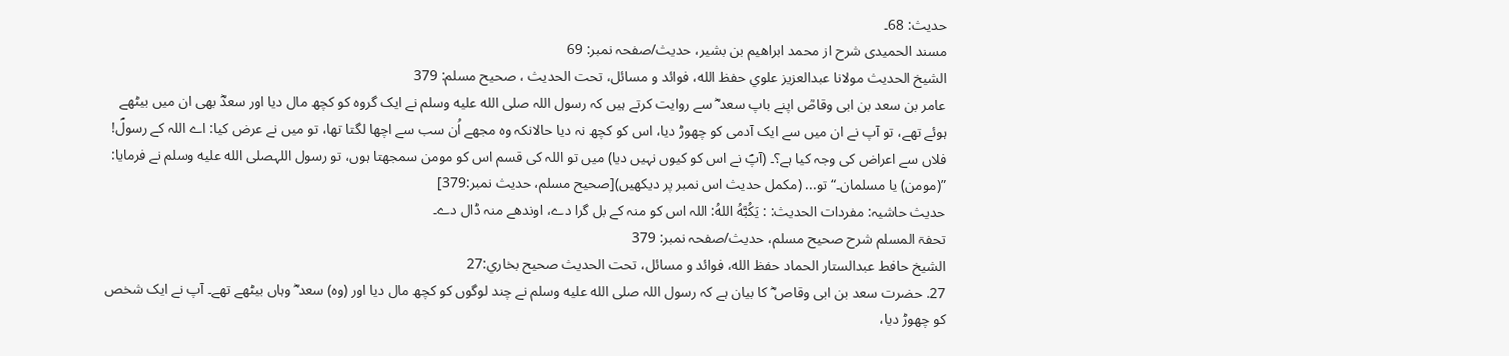حدیث: 68۔
مسند الحمیدی شرح از محمد ابراهيم بن بشير، حدیث/صفحہ نمبر: 69
الشيخ الحديث مولانا عبدالعزيز علوي حفظ الله، فوائد و مسائل، تحت الحديث ، صحيح مسلم: 379
عامر بن سعد بن ابی وقاصؒ اپنے باپ سعد ؓ سے روایت کرتے ہیں کہ رسول اللہ صلى الله عليه وسلم نے ایک گروہ کو کچھ مال دیا اور سعدؓ بھی ان میں بیٹھے ہوئے تھے، تو آپ نے ان میں سے ایک آدمی کو چھوڑ دیا، اس کو کچھ نہ دیا حالانکہ وہ مجھے اُن سب سے اچھا لگتا تھا، تو میں نے عرض کیا: اے اللہ کے رسولؐ! فلاں سے اعراض کی وجہ کیا ہے؟۔ (آپؐ نے اس کو کیوں نہیں دیا) میں تو اللہ کی قسم اس کو مومن سمجھتا ہوں، تو رسول اللہصلى الله عليه وسلم نے فرمایا: ”(مومن) یا مسلمان۔“ تو... (مکمل حدیث اس نمبر پر دیکھیں)[صحيح مسلم، حديث نمبر:379]
حدیث حاشیہ: مفردات الحدیث: : يَكُبَّهُ اللهُ: اللہ اس کو منہ کے بل گرا دے، اوندھے منہ ڈال دے۔
تحفۃ المسلم شرح صحیح مسلم، حدیث/صفحہ نمبر: 379
الشيخ حافط عبدالستار الحماد حفظ الله، فوائد و مسائل، تحت الحديث صحيح بخاري:27
27. حضرت سعد بن ابی وقاص ؓ کا بیان ہے کہ رسول اللہ صلى الله عليه وسلم نے چند لوگوں کو کچھ مال دیا اور (وہ) سعد ؓ وہاں بیٹھے تھے۔ آپ نے ایک شخص کو چھوڑ دیا،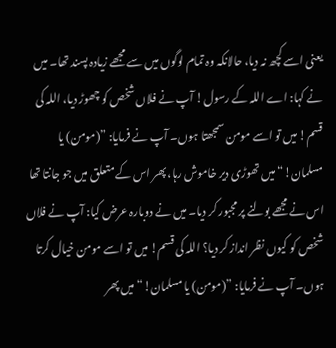یعنی اسے کچھ نہ دیا، حالانکہ وہ تمام لوگوں میں سے مجھے زیادہ پسند تھا۔ میں نے کہا: اے اللہ کے رسول! آپ نے فلاں شخص کو چھوڑ دیا، اللہ کی قسم! میں تو اسے مومن سمجھتا ہوں۔ آپ نے فرمایا: ”(مومن) یا مسلمان!“ میں تھوڑی دیر خاموش رہا، پھر اس کے متعلق میں جو جانتا تھا اس نے مجھے بولنے پر مجبور کر دیا۔ میں نے دوبارہ عرض کیا: آپ نے فلاں شخص کو کیوں نظر انداز کر دیا؟ اللہ کی قسم! میں تو اسے مومن خیال کرتا ہوں۔ آپ نے فرمایا: ”(مومن) یا مسلمان!“ میں پھر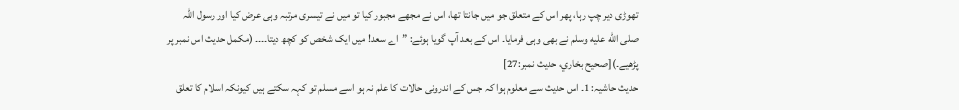تھوڑی دیر چپ رہا، پھر اس کے متعلق جو میں جانتا تھا، اس نے مجھے مجبور کیا تو میں نے تیسری مرتبہ وہی عرض کیا اور رسول اللہ صلى الله عليه وسلم نے بھی وہی فرمایا۔ اس کے بعد آپ گویا ہوئے: ”اے سعد! میں ایک شخص کو کچھ دیتا۔۔۔۔ (مکمل حدیث اس نمبر پر پڑھیے۔)[صحيح بخاري، حديث نمبر:27]
حدیث حاشیہ: 1۔ اس حدیث سے معلوم ہوا کہ جس کے اندرونی حالات کا علم نہ ہو اسے مسلم تو کہہ سکتے ہیں کیونکہ اسلام کا تعلق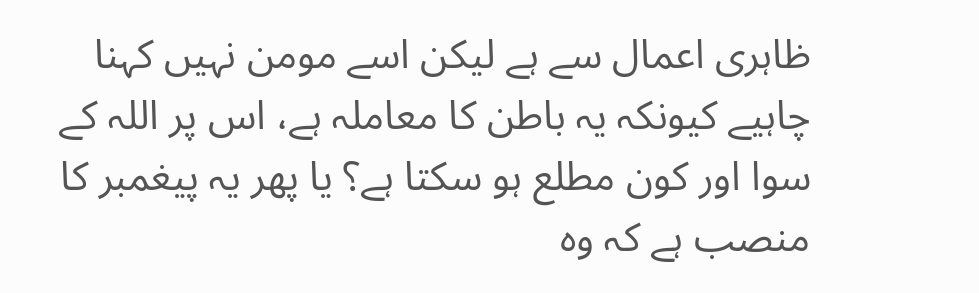ظاہری اعمال سے ہے لیکن اسے مومن نہیں کہنا چاہیے کیونکہ یہ باطن کا معاملہ ہے، اس پر اللہ کے سوا اور کون مطلع ہو سکتا ہے؟ یا پھر یہ پیغمبر کا منصب ہے کہ وہ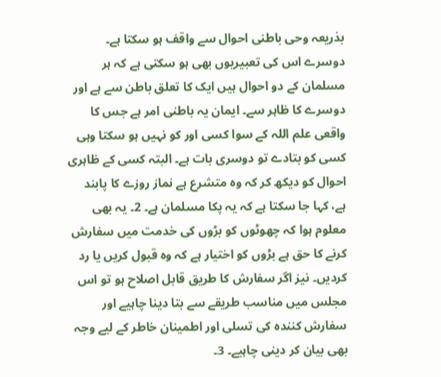بذریعہ وحی باطنی احوال سے واقف ہو سکتا ہے۔ دوسرے اس کی تعبیریوں بھی ہو سکتی ہے کہ ہر مسلمان کے دو احوال ہیں ایک کا تعلق باطن سے ہے اور دوسرے کا ظاہر سے۔ ایمان یہ باطنی امر ہے جس کا واقعی علم اللہ کے سوا کسی اور کو نہیں ہو سکتا وہی کسی کو بتادے تو دوسری بات ہے۔ البتہ کسی کے ظاہری احوال کو دیکھ کر کہ وہ متشرع ہے نماز روزے کا پابند ہے، کہا جا سکتا ہے کہ یہ پکا مسلمان ہے۔ 2۔ یہ بھی معلوم ہوا کہ چھوٹوں کو بڑوں کی خدمت میں سفارش کرنے کا حق ہے بڑوں کو اختیار ہے کہ وہ قبول کریں یا رد کردیں۔ نیز اگر سفارش کا طریق قابل اصلاح ہو تو اس مجلس میں مناسب طریقے سے بتا دینا چاہیے اور سفارش کنندہ کی تسلی اور اطمینان خاطر کے لیے وجہ بھی بیان کر دینی چاہیے۔ 3۔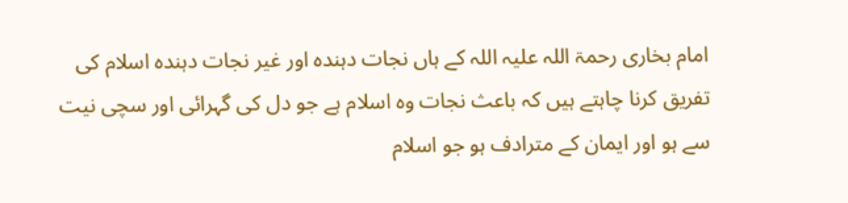امام بخاری رحمۃ اللہ علیہ اللہ کے ہاں نجات دہندہ اور غیر نجات دہندہ اسلام کی تفریق کرنا چاہتے ہیں کہ باعث نجات وہ اسلام ہے جو دل کی گہرائی اور سچی نیت سے ہو اور ایمان کے مترادف ہو جو اسلام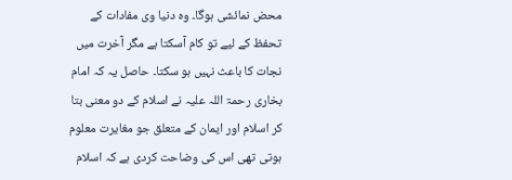محض نمائشی ہوگا۔ وہ دنیا وی مفادات کے تحفظ کے لیے تو کام آسکتا ہے مگر آخرت میں نجات کا باعث نہیں ہو سکتا۔ حاصل یہ کہ امام بخاری رحمۃ اللہ علیہ نے اسلام کے دو معنی بتا کر اسلام اور ایمان کے متعلق جو مغایرت معلوم ہوتی تھی اس کی وضاحت کردی ہے کہ اسلام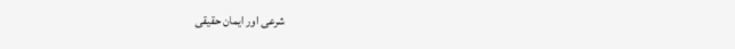شرعی اور ایمان حقیقی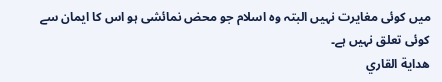میں کوئی مغایرت نہیں البتہ وہ اسلام جو محض نمائشی ہو اس کا ایمان سے کوئی تعلق نہیں ہے۔
هداية القاري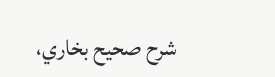شرح صحيح بخاري،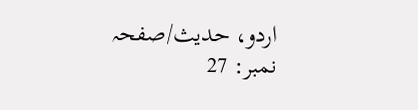اردو، حدیث/صفحہ نمبر: 27